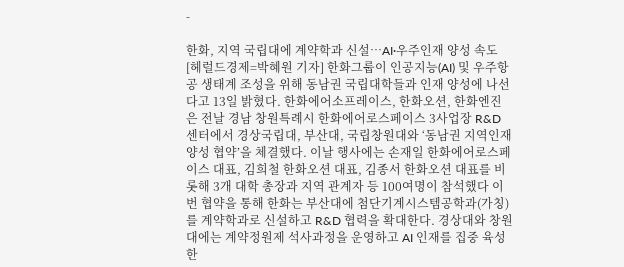-

한화, 지역 국립대에 계약학과 신설…AI·우주인재 양성 속도
[헤럴드경제=박혜원 기자] 한화그룹이 인공지능(AI) 및 우주항공 생태계 조성을 위해 동남권 국립대학들과 인재 양성에 나선다고 13일 밝혔다. 한화에어소프레이스, 한화오션, 한화엔진은 전날 경남 창원특례시 한화에어로스페이스 3사업장 R&D 센터에서 경상국립대, 부산대, 국립창원대와 ‘동남권 지역인재 양성 협약’을 체결했다. 이날 행사에는 손재일 한화에어로스페이스 대표, 김희철 한화오션 대표, 김종서 한화오션 대표를 비롯해 3개 대학 총장과 지역 관계자 등 100여명이 참석했다 이번 협약을 통해 한화는 부산대에 첨단기계시스템공학과(가칭)를 계약학과로 신설하고 R&D 협력을 확대한다. 경상대와 창원대에는 계약정원제 석사과정을 운영하고 AI 인재를 집중 육성한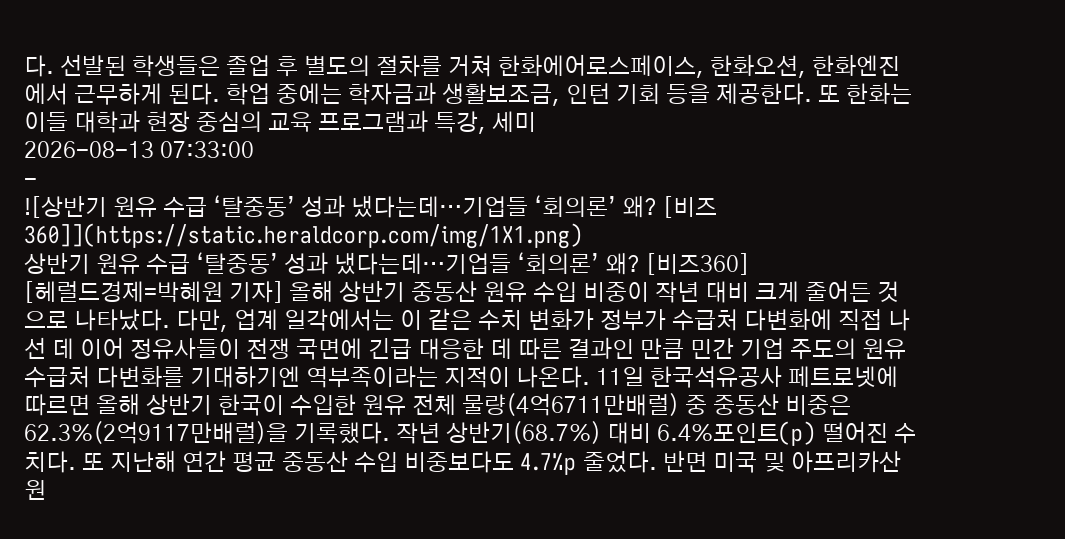다. 선발된 학생들은 졸업 후 별도의 절차를 거쳐 한화에어로스페이스, 한화오션, 한화엔진에서 근무하게 된다. 학업 중에는 학자금과 생활보조금, 인턴 기회 등을 제공한다. 또 한화는 이들 대학과 현장 중심의 교육 프로그램과 특강, 세미
2026-08-13 07:33:00
-
![상반기 원유 수급 ‘탈중동’ 성과 냈다는데…기업들 ‘회의론’ 왜? [비즈360]](https://static.heraldcorp.com/img/1X1.png)
상반기 원유 수급 ‘탈중동’ 성과 냈다는데…기업들 ‘회의론’ 왜? [비즈360]
[헤럴드경제=박혜원 기자] 올해 상반기 중동산 원유 수입 비중이 작년 대비 크게 줄어든 것으로 나타났다. 다만, 업계 일각에서는 이 같은 수치 변화가 정부가 수급처 다변화에 직접 나선 데 이어 정유사들이 전쟁 국면에 긴급 대응한 데 따른 결과인 만큼 민간 기업 주도의 원유 수급처 다변화를 기대하기엔 역부족이라는 지적이 나온다. 11일 한국석유공사 페트로넷에 따르면 올해 상반기 한국이 수입한 원유 전체 물량(4억6711만배럴) 중 중동산 비중은 62.3%(2억9117만배럴)을 기록했다. 작년 상반기(68.7%) 대비 6.4%포인트(p) 떨어진 수치다. 또 지난해 연간 평균 중동산 수입 비중보다도 4.7%p 줄었다. 반면 미국 및 아프리카산 원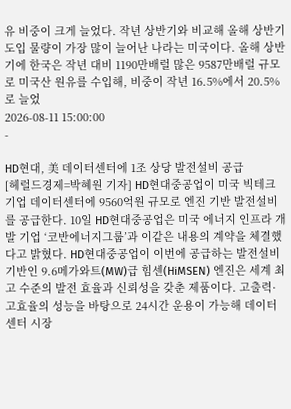유 비중이 크게 늘었다. 작년 상반기와 비교해 올해 상반기 도입 물량이 가장 많이 늘어난 나라는 미국이다. 올해 상반기에 한국은 작년 대비 1190만배럴 많은 9587만배럴 규모로 미국산 원유를 수입해, 비중이 작년 16.5%에서 20.5%로 늘었
2026-08-11 15:00:00
-

HD현대, 美 데이터센터에 1조 상당 발전설비 공급
[헤럴드경제=박혜원 기자] HD현대중공업이 미국 빅테크 기업 데이터센터에 9560억원 규모로 엔진 기반 발전설비를 공급한다. 10일 HD현대중공업은 미국 에너지 인프라 개발 기업 ‘코반에너지그룹’과 이같은 내용의 계약을 체결했다고 밝혔다. HD현대중공업이 이번에 공급하는 발전설비 기반인 9.6메가와트(MW)급 힘센(HiMSEN) 엔진은 세계 최고 수준의 발전 효율과 신뢰성을 갖춘 제품이다. 고출력·고효율의 성능을 바탕으로 24시간 운용이 가능해 데이터센터 시장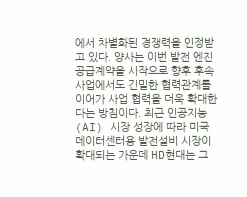에서 차별화된 경쟁력을 인정받고 있다. 양사는 이번 발전 엔진 공급계약을 시작으로 향후 후속 사업에서도 긴밀한 협력관계를 이어가 사업 협력을 더욱 확대한다는 방침이다. 최근 인공지능(AI) 시장 성장에 따라 미국 데이터센터용 발전설비 시장이 확대되는 가운데 HD현대는 그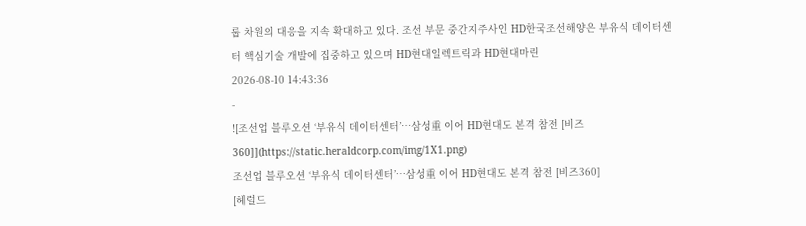룹 차원의 대응을 지속 확대하고 있다. 조선 부문 중간지주사인 HD한국조선해양은 부유식 데이터센터 핵심기술 개발에 집중하고 있으며 HD현대일렉트릭과 HD현대마린
2026-08-10 14:43:36
-
![조선업 블루오션 ‘부유식 데이터센터’…삼성重 이어 HD현대도 본격 참전 [비즈360]](https://static.heraldcorp.com/img/1X1.png)
조선업 블루오션 ‘부유식 데이터센터’…삼성重 이어 HD현대도 본격 참전 [비즈360]
[헤럴드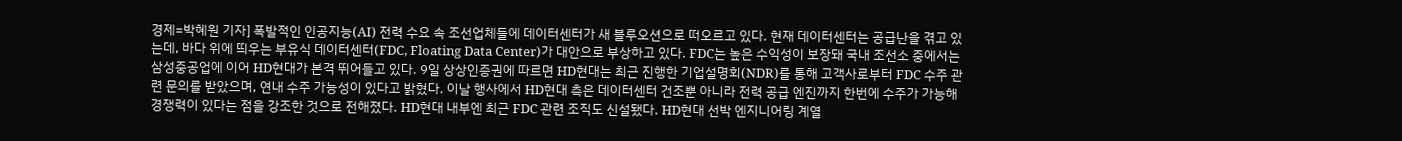경제=박혜원 기자] 폭발적인 인공지능(AI) 전력 수요 속 조선업체들에 데이터센터가 새 블루오션으로 떠오르고 있다. 현재 데이터센터는 공급난을 겪고 있는데, 바다 위에 띄우는 부유식 데이터센터(FDC, Floating Data Center)가 대안으로 부상하고 있다. FDC는 높은 수익성이 보장돼 국내 조선소 중에서는 삼성중공업에 이어 HD현대가 본격 뛰어들고 있다. 9일 상상인증권에 따르면 HD현대는 최근 진행한 기업설명회(NDR)를 통해 고객사로부터 FDC 수주 관련 문의를 받았으며, 연내 수주 가능성이 있다고 밝혔다. 이날 행사에서 HD현대 측은 데이터센터 건조뿐 아니라 전력 공급 엔진까지 한번에 수주가 가능해 경쟁력이 있다는 점을 강조한 것으로 전해졌다. HD현대 내부엔 최근 FDC 관련 조직도 신설됐다. HD현대 선박 엔지니어링 계열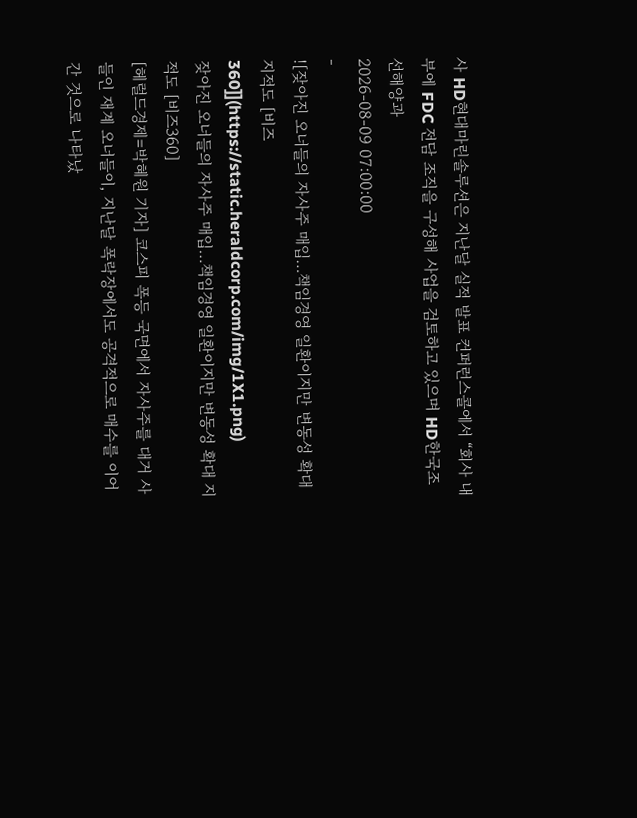사 HD현대마린솔루션은 지난달 실적 발표 컨퍼런스콜에서 “회사 내부에 FDC 전담 조직을 구성해 사업을 검토하고 있으며 HD한국조선해양과
2026-08-09 07:00:00
-
![잦아진 오너들의 자사주 매입…책임경영 일환이지만 변동성 확대 지적도 [비즈360]](https://static.heraldcorp.com/img/1X1.png)
잦아진 오너들의 자사주 매입…책임경영 일환이지만 변동성 확대 지적도 [비즈360]
[헤럴드경제=박혜원 기자] 코스피 폭등 국면에서 자사주를 대거 사들인 재계 오너들이, 지난달 폭락장에서도 공격적으로 매수를 이어간 것으로 나타났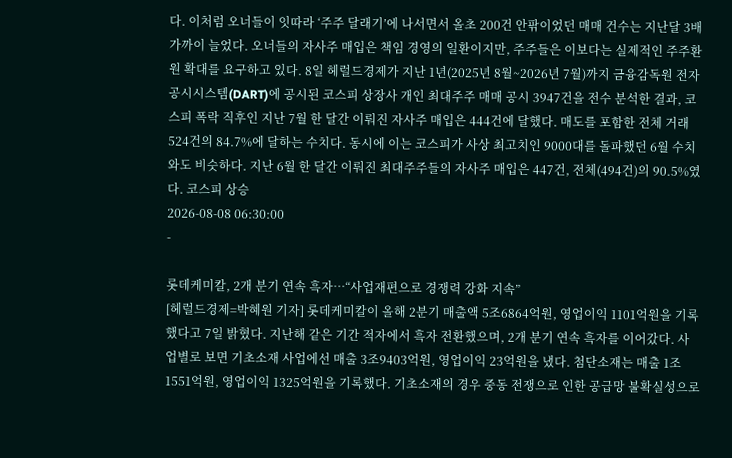다. 이처럼 오너들이 잇따라 ‘주주 달래기’에 나서면서 올초 200건 안팎이었던 매매 건수는 지난달 3배 가까이 늘었다. 오너들의 자사주 매입은 책임 경영의 일환이지만, 주주들은 이보다는 실제적인 주주환원 확대를 요구하고 있다. 8일 헤럴드경제가 지난 1년(2025년 8월~2026년 7월)까지 금융감독원 전자공시시스템(DART)에 공시된 코스피 상장사 개인 최대주주 매매 공시 3947건을 전수 분석한 결과, 코스피 폭락 직후인 지난 7월 한 달간 이뤄진 자사주 매입은 444건에 달했다. 매도를 포함한 전체 거래 524건의 84.7%에 달하는 수치다. 동시에 이는 코스피가 사상 최고치인 9000대를 돌파했던 6월 수치와도 비슷하다. 지난 6월 한 달간 이뤄진 최대주주들의 자사주 매입은 447건, 전체(494건)의 90.5%였다. 코스피 상승
2026-08-08 06:30:00
-

롯데케미칼, 2개 분기 연속 흑자…“사업재편으로 경쟁력 강화 지속”
[헤럴드경제=박혜원 기자] 롯데케미칼이 올해 2분기 매출액 5조6864억원, 영업이익 1101억원을 기록했다고 7일 밝혔다. 지난해 같은 기간 적자에서 흑자 전환했으며, 2개 분기 연속 흑자를 이어갔다. 사업별로 보면 기초소재 사업에선 매출 3조9403억원, 영업이익 23억원을 냈다. 첨단소재는 매출 1조1551억원, 영업이익 1325억원을 기록했다. 기초소재의 경우 중동 전쟁으로 인한 공급망 불확실성으로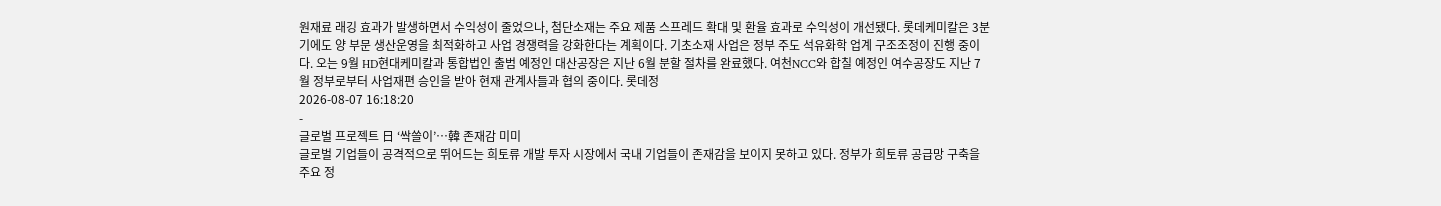원재료 래깅 효과가 발생하면서 수익성이 줄었으나, 첨단소재는 주요 제품 스프레드 확대 및 환율 효과로 수익성이 개선됐다. 롯데케미칼은 3분기에도 양 부문 생산운영을 최적화하고 사업 경쟁력을 강화한다는 계획이다. 기초소재 사업은 정부 주도 석유화학 업계 구조조정이 진행 중이다. 오는 9월 HD현대케미칼과 통합법인 출범 예정인 대산공장은 지난 6월 분할 절차를 완료했다. 여천NCC와 합칠 예정인 여수공장도 지난 7월 정부로부터 사업재편 승인을 받아 현재 관계사들과 협의 중이다. 롯데정
2026-08-07 16:18:20
-
글로벌 프로젝트 日 ‘싹쓸이’…韓 존재감 미미
글로벌 기업들이 공격적으로 뛰어드는 희토류 개발 투자 시장에서 국내 기업들이 존재감을 보이지 못하고 있다. 정부가 희토류 공급망 구축을 주요 정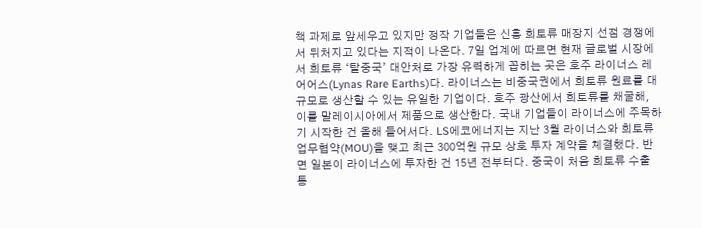책 과제로 앞세우고 있지만 정작 기업들은 신흥 희토류 매장지 선점 경쟁에서 뒤처지고 있다는 지적이 나온다. 7일 업계에 따르면 현재 글로벌 시장에서 희토류 ‘탈중국’ 대안처로 가장 유력하게 꼽히는 곳은 호주 라이너스 레어어스(Lynas Rare Earths)다. 라이너스는 비중국권에서 희토류 원료를 대규모로 생산할 수 있는 유일한 기업이다. 호주 광산에서 희토류를 채굴해, 이를 말레이시아에서 제품으로 생산한다. 국내 기업들이 라이너스에 주목하기 시작한 건 올해 들어서다. LS에코에너지는 지난 3월 라이너스와 희토류 업무협약(MOU)을 맺고 최근 300억원 규모 상호 투자 계약을 체결했다. 반면 일본이 라이너스에 투자한 건 15년 전부터다. 중국이 처음 희토류 수출 통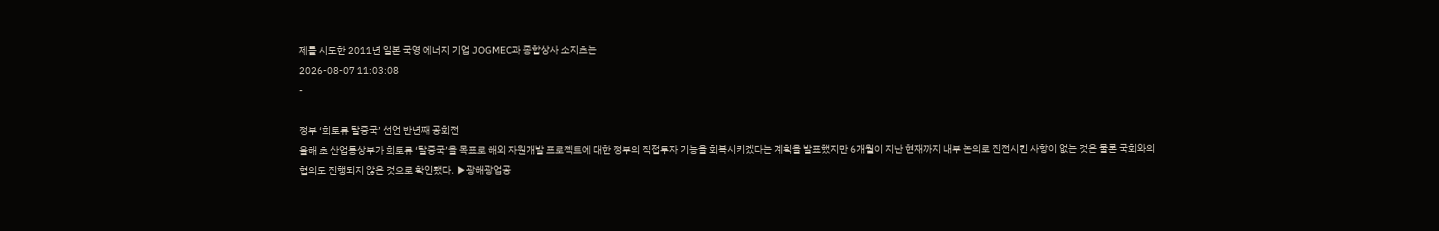제를 시도한 2011년 일본 국영 에너지 기업 JOGMEC과 종합상사 소지츠는
2026-08-07 11:03:08
-

정부 ‘희토류 탈중국’ 선언 반년째 공회전
올해 초 산업통상부가 희토류 ‘탈중국’을 목표로 해외 자원개발 프로젝트에 대한 정부의 직접투자 기능을 회복시키겠다는 계획을 발표했지만 6개월이 지난 현재까지 내부 논의로 진전시킨 사항이 없는 것은 물론 국회와의 협의도 진행되지 않은 것으로 확인됐다. ▶광해광업공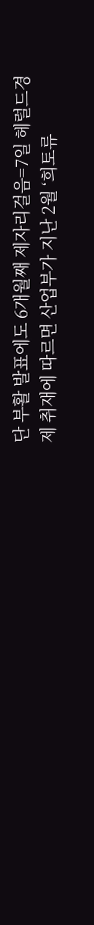단 부활 발표에도 6개월째 제자리걸음=7일 헤럴드경제 취재에 따르면 산업부가 지난 2월 ‘희토류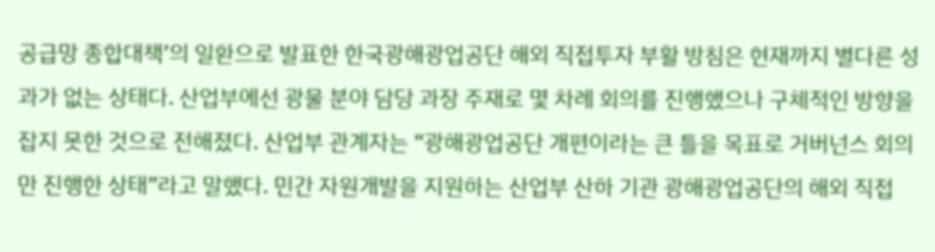공급망 종합대책’의 일환으로 발표한 한국광해광업공단 해외 직접투자 부활 방침은 현재까지 별다른 성과가 없는 상태다. 산업부에선 광물 분야 담당 과장 주재로 몇 차례 회의를 진행했으나 구체적인 방향을 잡지 못한 것으로 전해졌다. 산업부 관계자는 “광해광업공단 개편이라는 큰 틀을 목표로 거버넌스 회의만 진행한 상태”라고 말했다. 민간 자원개발을 지원하는 산업부 산하 기관 광해광업공단의 해외 직접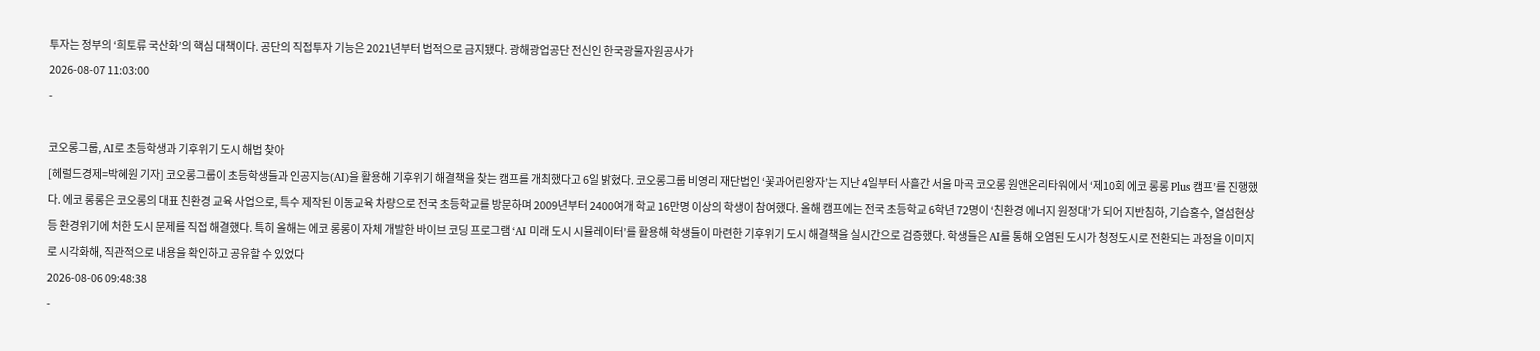투자는 정부의 ‘희토류 국산화’의 핵심 대책이다. 공단의 직접투자 기능은 2021년부터 법적으로 금지됐다. 광해광업공단 전신인 한국광물자원공사가
2026-08-07 11:03:00
-

코오롱그룹, AI로 초등학생과 기후위기 도시 해법 찾아
[헤럴드경제=박혜원 기자] 코오롱그룹이 초등학생들과 인공지능(AI)을 활용해 기후위기 해결책을 찾는 캠프를 개최했다고 6일 밝혔다. 코오롱그룹 비영리 재단법인 ‘꽃과어린왕자’는 지난 4일부터 사흘간 서울 마곡 코오롱 원앤온리타워에서 ‘제10회 에코 롱롱 Plus 캠프’를 진행했다. 에코 롱롱은 코오롱의 대표 친환경 교육 사업으로, 특수 제작된 이동교육 차량으로 전국 초등학교를 방문하며 2009년부터 2400여개 학교 16만명 이상의 학생이 참여했다. 올해 캠프에는 전국 초등학교 6학년 72명이 ‘친환경 에너지 원정대’가 되어 지반침하, 기습홍수, 열섬현상 등 환경위기에 처한 도시 문제를 직접 해결했다. 특히 올해는 에코 롱롱이 자체 개발한 바이브 코딩 프로그램 ‘AI 미래 도시 시뮬레이터’를 활용해 학생들이 마련한 기후위기 도시 해결책을 실시간으로 검증했다. 학생들은 AI를 통해 오염된 도시가 청정도시로 전환되는 과정을 이미지로 시각화해, 직관적으로 내용을 확인하고 공유할 수 있었다
2026-08-06 09:48:38
-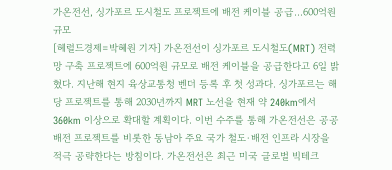가온전선, 싱가포르 도시철도 프로젝트에 배전 케이블 공급…600억원 규모
[헤럴드경제=박혜원 기자] 가온전선이 싱가포르 도시철도(MRT) 전력망 구축 프로젝트에 600억원 규모로 배전 케이블을 공급한다고 6일 밝혔다. 지난해 현지 육상교통청 벤더 등록 후 첫 성과다. 싱가포르는 해당 프로젝트를 통해 2030년까지 MRT 노선을 현재 약 240km에서 360km 이상으로 확대할 계획이다. 이번 수주를 통해 가온전선은 공공 배전 프로젝트를 비롯한 동남아 주요 국가 철도·배전 인프라 시장을 적극 공략한다는 방침이다. 가온전선은 최근 미국 글로벌 빅테크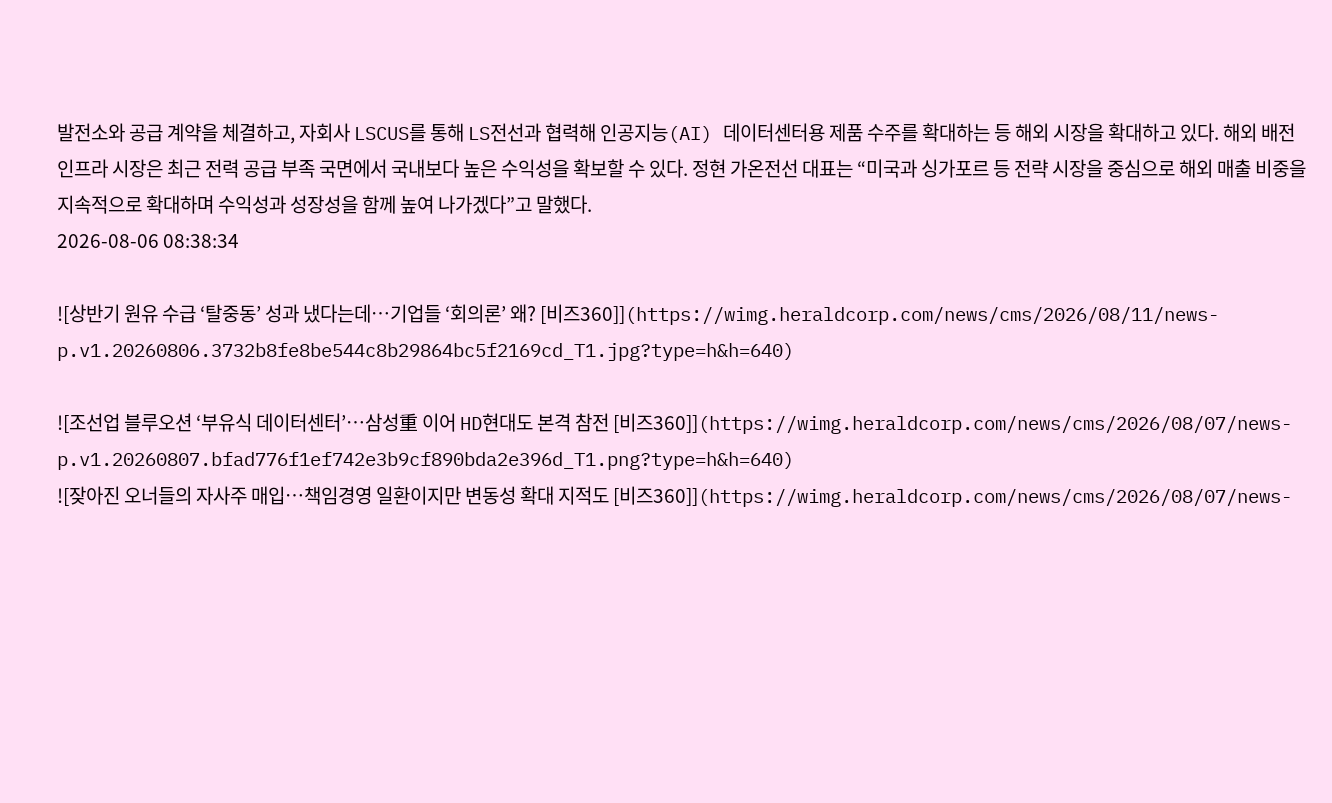발전소와 공급 계약을 체결하고, 자회사 LSCUS를 통해 LS전선과 협력해 인공지능(AI) 데이터센터용 제품 수주를 확대하는 등 해외 시장을 확대하고 있다. 해외 배전 인프라 시장은 최근 전력 공급 부족 국면에서 국내보다 높은 수익성을 확보할 수 있다. 정현 가온전선 대표는 “미국과 싱가포르 등 전략 시장을 중심으로 해외 매출 비중을 지속적으로 확대하며 수익성과 성장성을 함께 높여 나가겠다”고 말했다.
2026-08-06 08:38:34

![상반기 원유 수급 ‘탈중동’ 성과 냈다는데…기업들 ‘회의론’ 왜? [비즈360]](https://wimg.heraldcorp.com/news/cms/2026/08/11/news-p.v1.20260806.3732b8fe8be544c8b29864bc5f2169cd_T1.jpg?type=h&h=640)

![조선업 블루오션 ‘부유식 데이터센터’…삼성重 이어 HD현대도 본격 참전 [비즈360]](https://wimg.heraldcorp.com/news/cms/2026/08/07/news-p.v1.20260807.bfad776f1ef742e3b9cf890bda2e396d_T1.png?type=h&h=640)
![잦아진 오너들의 자사주 매입…책임경영 일환이지만 변동성 확대 지적도 [비즈360]](https://wimg.heraldcorp.com/news/cms/2026/08/07/news-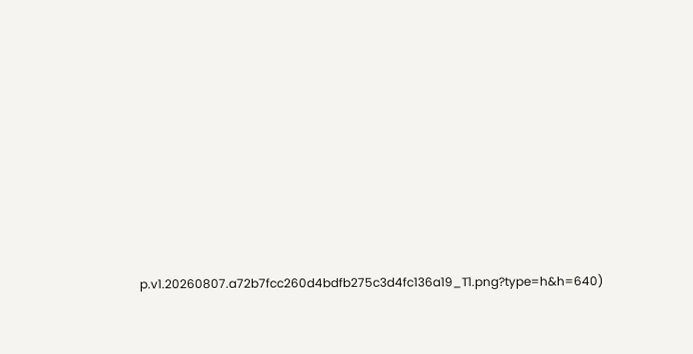p.v1.20260807.a72b7fcc260d4bdfb275c3d4fc136a19_T1.png?type=h&h=640)